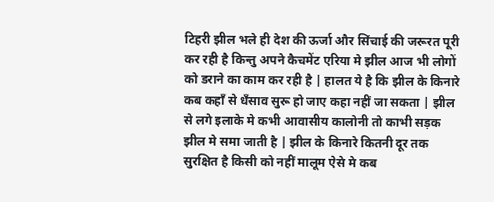टिहरी झील भले ही देश की ऊर्जा और सिंचाई की जरूरत पूरी कर रही है किन्तु अपने कैचमेंट एरिया मे झील आज भी लोगों को डराने का काम कर रही है | हालत ये है कि झील के किनारे कब कहाँ से धँसाव सुरू हो जाए कहा नहीं जा सकता | झील से लगे इलाके मे कभी आवासीय कालोनी तो काभी सड़क झील मे समा जाती है | झील के किनारे कितनी दूर तक सुरक्षित है किसी को नहीं मालूम ऐसे मे कब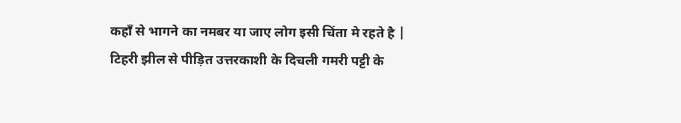कहाँ से भागने का नमबर या जाए लोग इसी चिंता मे रहते है |
टिहरी झील से पीड़ित उत्तरकाशी के दिचली गमरी पट्टी के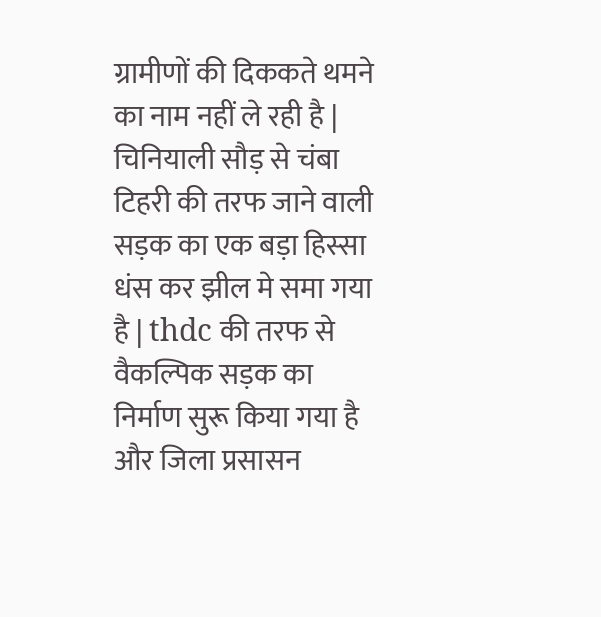ग्रामीणों की दिककते थमने का नाम नहीं ले रही है | चिनियाली सौड़ से चंबा टिहरी की तरफ जाने वाली सड़क का एक बड़ा हिस्सा धंस कर झील मे समा गया है | thdc की तरफ से वैकल्पिक सड़क का निर्माण सुरू किया गया है और जिला प्रसासन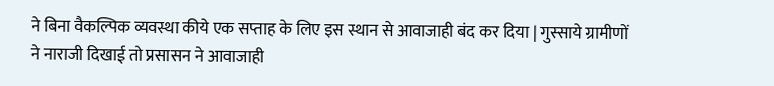ने बिना वैकल्पिक व्यवस्था कीये एक सप्ताह के लिए इस स्थान से आवाजाही बंद कर दिया | गुस्साये ग्रामीणों ने नाराजी दिखाई तो प्रसासन ने आवाजाही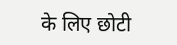के लिए छोटी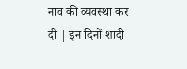नाव की व्यवस्था कर दी | इन दिनों शादी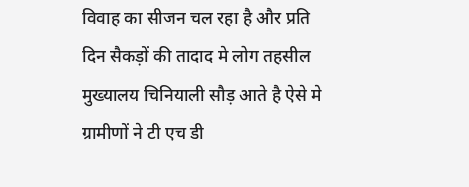विवाह का सीजन चल रहा है और प्रति दिन सैकड़ों की तादाद मे लोग तहसील मुख्यालय चिनियाली सौड़ आते है ऐसे मे ग्रामीणों ने टी एच डी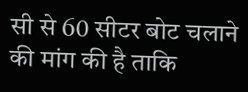सी से 60 सीटर बोट चलाने की मांग की है ताकि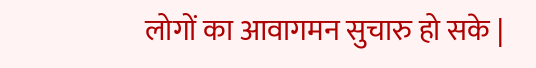लोगों का आवागमन सुचारु हो सके |